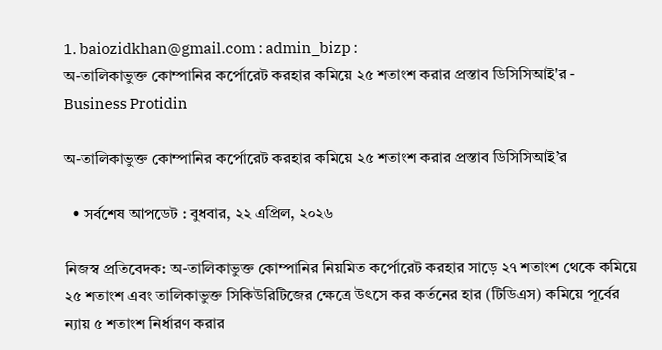1. baiozidkhan@gmail.com : admin_bizp :
অ-তালিকাভুক্ত কোম্পানির কর্পোরেট করহার কমিয়ে ২৫ শতাংশ করার প্রস্তাব ডিসিসিআই'র - Business Protidin

অ-তালিকাভুক্ত কোম্পানির কর্পোরেট করহার কমিয়ে ২৫ শতাংশ করার প্রস্তাব ডিসিসিআই’র

  • সর্বশেষ আপডেট : বুধবার, ২২ এপ্রিল, ২০২৬

নিজস্ব প্রতিবেদক: অ-তালিকাভুক্ত কোম্পানির নিয়মিত কর্পোরেট করহার সাড়ে ২৭ শতাংশ থেকে কমিয়ে ২৫ শতাংশ এবং তালিকাভুক্ত সিকিউরিটিজের ক্ষেত্রে উৎসে কর কর্তনের হার (টিডিএস) কমিয়ে পূর্বের ন্যায় ৫ শতাংশ নির্ধারণ করার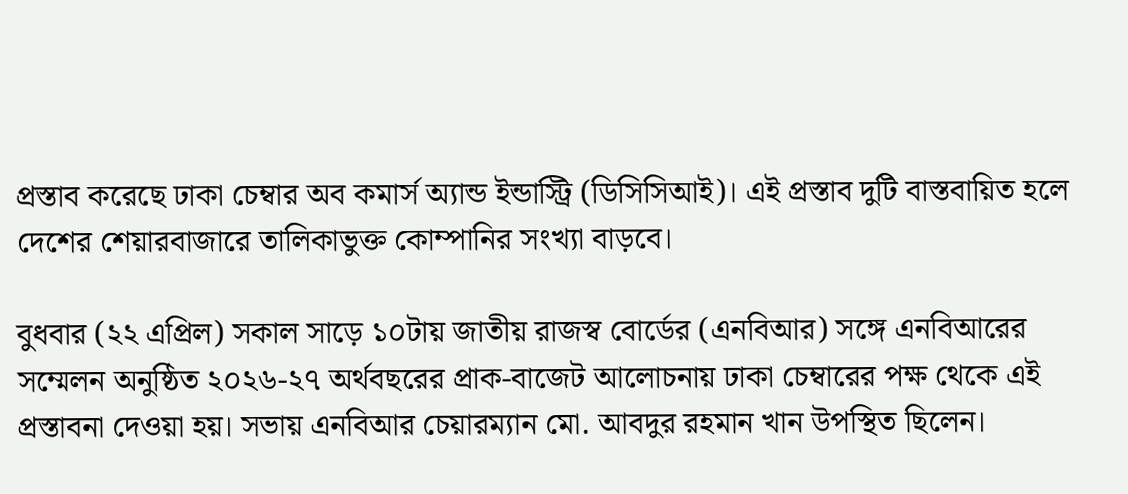প্রস্তাব করেছে ঢাকা চেম্বার অব কমার্স অ্যান্ড ইন্ডাস্ট্রি (ডিসিসিআই)। এই প্রস্তাব দুটি বাস্তবায়িত হলে দেশের শেয়ারবাজারে তালিকাভুক্ত কোম্পানির সংখ্যা বাড়বে।

বুধবার (২২ এপ্রিল) সকাল সাড়ে ১০টায় জাতীয় রাজস্ব বোর্ডের (এনবিআর) সঙ্গে এনবিআরের সম্মেলন অনুষ্ঠিত ২০২৬-২৭ অর্থবছরের প্রাক-বাজেট আলোচনায় ঢাকা চেম্বারের পক্ষ থেকে এই প্রস্তাবনা দেওয়া হয়। সভায় এনবিআর চেয়ারম্যান মো. আবদুর রহমান খান উপস্থিত ছিলেন।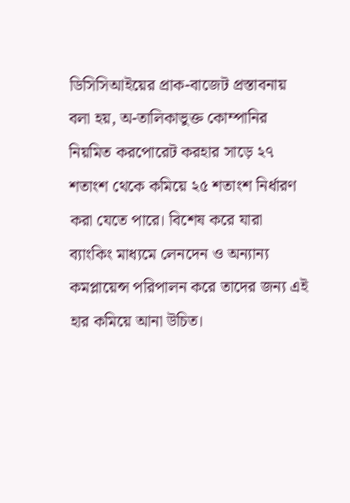ডিসিসিআইয়ের প্রাক-বাজেট প্রস্তাবনায় বলা হয়, অ-তালিকাভুক্ত কোম্পানির নিয়মিত করপোরেট করহার সাড়ে ২৭ শতাংশ থেকে কমিয়ে ২৫ শতাংশ নির্ধারণ করা যেতে পারে। বিশেষ করে যারা ব্যাংকিং মাধ্যমে লেনদেন ও অন্যান্য কমপ্লায়েন্স পরিপালন করে তাদের জন্য এই হার কমিয়ে আনা উচিত।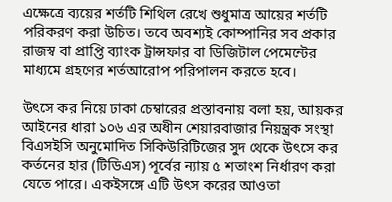এক্ষেত্রে ব্যয়ের শর্তটি শিথিল রেখে শুধুমাত্র আয়ের শর্তটি পরিকরণ করা উচিত। তবে অবশ্যই কোম্পানির সব প্রকার রাজস্ব বা প্রাপ্তি ব্যাংক ট্রান্সফার বা ডিজিটাল পেমেন্টের মাধ্যমে গ্রহণের শর্তআরোপ পরিপালন করতে হবে।

উৎসে কর নিয়ে ঢাকা চেম্বারের প্রস্তাবনায় বলা হয়, আয়কর আইনের ধারা ১০৬ এর অধীন শেয়ারবাজার নিয়ন্ত্রক সংস্থা বিএসইসি অনুমোদিত সিকিউরিটিজের সুদ থেকে উৎসে কর কর্তনের হার (টিডিএস) পূর্বের ন্যায় ৫ শতাংশ নির্ধারণ করা যেতে পারে। একইসঙ্গে এটি উৎস করের আওতা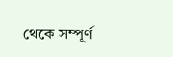থেকে সম্পূর্ণ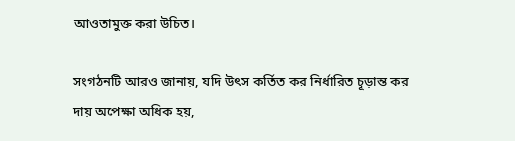আওতামুক্ত করা উচিত।

সংগঠনটি আরও জানায়, যদি উৎস কর্তিত কর নির্ধারিত চূড়ান্ত কর দায় অপেক্ষা অধিক হয়,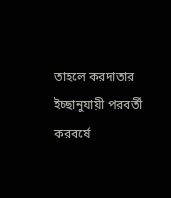তাহলে করদাতার ইচ্ছানুযায়ী পরবর্তী করবর্ষে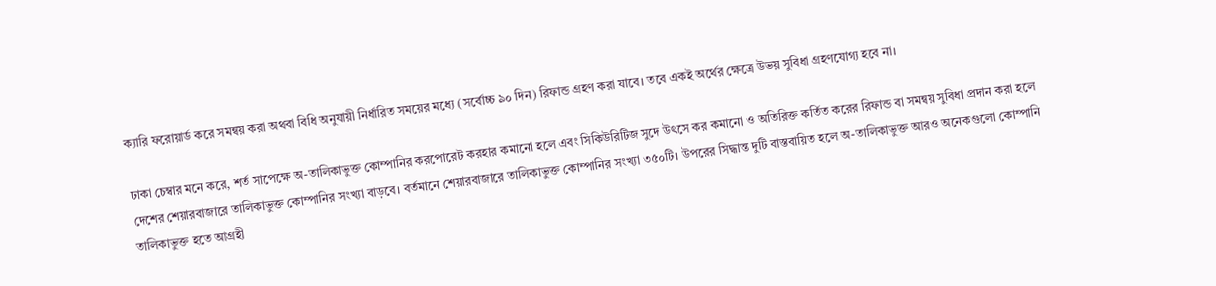ক্যারি ফরোয়ার্ড করে সমন্বয় করা অথবা বিধি অনুযায়ী নির্ধারিত সময়ের মধ্যে (সর্বোচ্চ ৯০ দিন) রিফান্ড গ্রহণ করা যাবে। তবে একই অর্থের ক্ষেত্রে উভয় সুবিধা গ্রহণযোগ্য হবে না।

ঢাকা চেম্বার মনে করে, শর্ত সাপেক্ষে অ-তালিকাভুক্ত কোম্পানির করপোরেট করহার কমানো হলে এবং সিকিউরিটিজ সুদে উৎসে কর কমানো ও অতিরিক্ত কর্তিত করের রিফান্ড বা সমন্বয় সুবিধা প্রদান করা হলে দেশের শেয়ারবাজারে তালিকাভুক্ত কোম্পানির সংখ্যা বাড়বে। বর্তমানে শেয়ারবাজারে তালিকাভুক্ত কোম্পানির সংখ্যা ৩৫০টি। উপরের সিদ্ধান্ত দুটি বাস্তবায়িত হলে অ-তালিকাভুক্ত আরও অনেকগুলো কোম্পানি তালিকাভুক্ত হতে আগ্রহী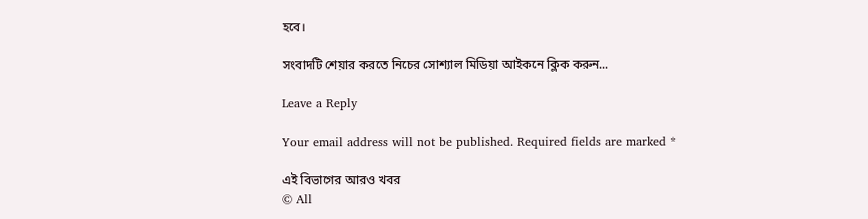হবে।

সংবাদটি শেয়ার করতে নিচের সোশ্যাল মিডিয়া আইকনে ক্লিক করুন...

Leave a Reply

Your email address will not be published. Required fields are marked *

এই বিভাগের আরও খবর
© All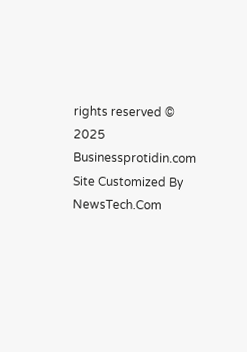rights reserved © 2025 Businessprotidin.com
Site Customized By NewsTech.Com